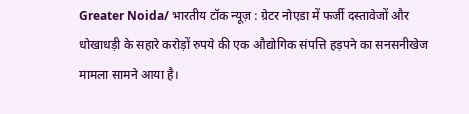Greater Noida/ भारतीय टॉक न्यूज़ : ग्रेटर नोएडा में फर्जी दस्तावेजों और धोखाधड़ी के सहारे करोड़ों रुपये की एक औद्योगिक संपत्ति हड़पने का सनसनीखेज मामला सामने आया है।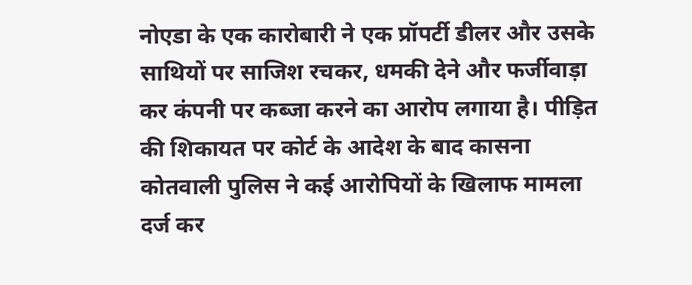नोएडा के एक कारोबारी ने एक प्रॉपर्टी डीलर और उसके साथियों पर साजिश रचकर, धमकी देने और फर्जीवाड़ा कर कंपनी पर कब्जा करने का आरोप लगाया है। पीड़ित की शिकायत पर कोर्ट के आदेश के बाद कासना कोतवाली पुलिस ने कई आरोपियों के खिलाफ मामला दर्ज कर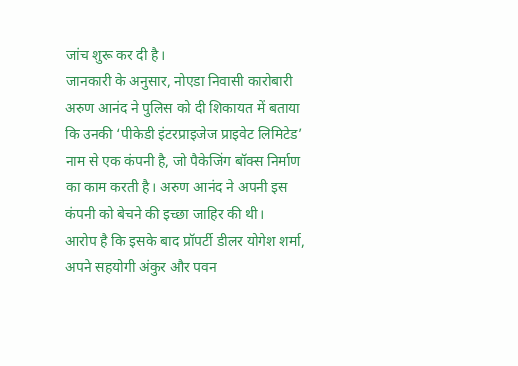जांच शुरू कर दी है।
जानकारी के अनुसार, नोएडा निवासी कारोबारी अरुण आनंद ने पुलिस को दी शिकायत में बताया कि उनकी ‘पीकेडी इंटरप्राइजेज प्राइवेट लिमिटेड’ नाम से एक कंपनी है, जो पैकेजिंग बॉक्स निर्माण का काम करती है। अरुण आनंद ने अपनी इस कंपनी को बेचने की इच्छा जाहिर की थी।
आरोप है कि इसके बाद प्रॉपर्टी डीलर योगेश शर्मा, अपने सहयोगी अंकुर और पवन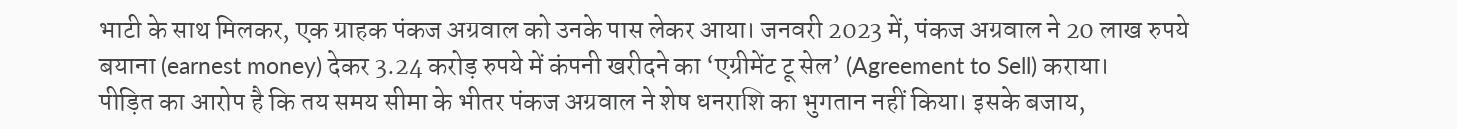भाटी के साथ मिलकर, एक ग्राहक पंकज अग्रवाल को उनके पास लेकर आया। जनवरी 2023 में, पंकज अग्रवाल ने 20 लाख रुपये बयाना (earnest money) देकर 3.24 करोड़ रुपये में कंपनी खरीदने का ‘एग्रीमेंट टू सेल’ (Agreement to Sell) कराया।
पीड़ित का आरोप है कि तय समय सीमा के भीतर पंकज अग्रवाल ने शेष धनराशि का भुगतान नहीं किया। इसके बजाय,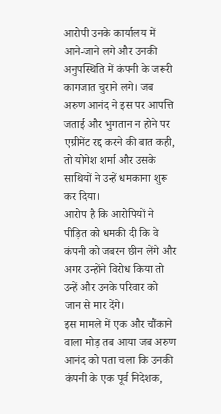आरोपी उनके कार्यालय में आने-जाने लगे और उनकी अनुपस्थिति में कंपनी के जरूरी कागजात चुराने लगे। जब अरुण आनंद ने इस पर आपत्ति जताई और भुगतान न होने पर एग्रीमेंट रद्द करने की बात कही, तो योगेश शर्मा और उसके साथियों ने उन्हें धमकाना शुरू कर दिया।
आरोप है कि आरोपियों ने पीड़ित को धमकी दी कि वे कंपनी को जबरन छीन लेंगे और अगर उन्होंने विरोध किया तो उन्हें और उनके परिवार को जान से मार देंगे।
इस मामले में एक और चौंकाने वाला मोड़ तब आया जब अरुण आनंद को पता चला कि उनकी कंपनी के एक पूर्व निदेशक,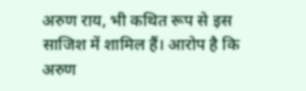अरुण राय, भी कथित रूप से इस साजिश में शामिल हैं। आरोप है कि अरुण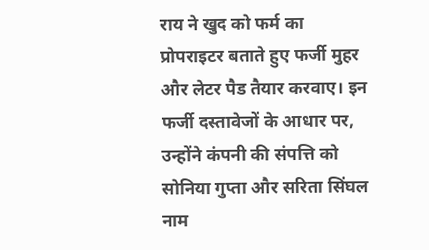राय ने खुद को फर्म का प्रोपराइटर बताते हुए फर्जी मुहर और लेटर पैड तैयार करवाए। इन फर्जी दस्तावेजों के आधार पर, उन्होंने कंपनी की संपत्ति को सोनिया गुप्ता और सरिता सिंघल नाम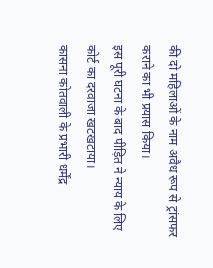की दो महिलाओं के नाम अवैध रूप से ट्रांसफर कराने का भी प्रयास किया।
इस पूरी घटना के बाद पीड़ित ने न्याय के लिए कोर्ट का दरवाजा खटखटाया।
कासना कोतवाली के प्रभारी धर्मेंद्र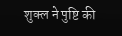शुक्ल ने पुष्टि की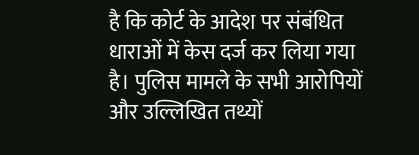है कि कोर्ट के आदेश पर संबंधित धाराओं में केस दर्ज कर लिया गया है। पुलिस मामले के सभी आरोपियों और उल्लिखित तथ्यों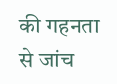की गहनता से जांच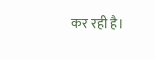कर रही है।